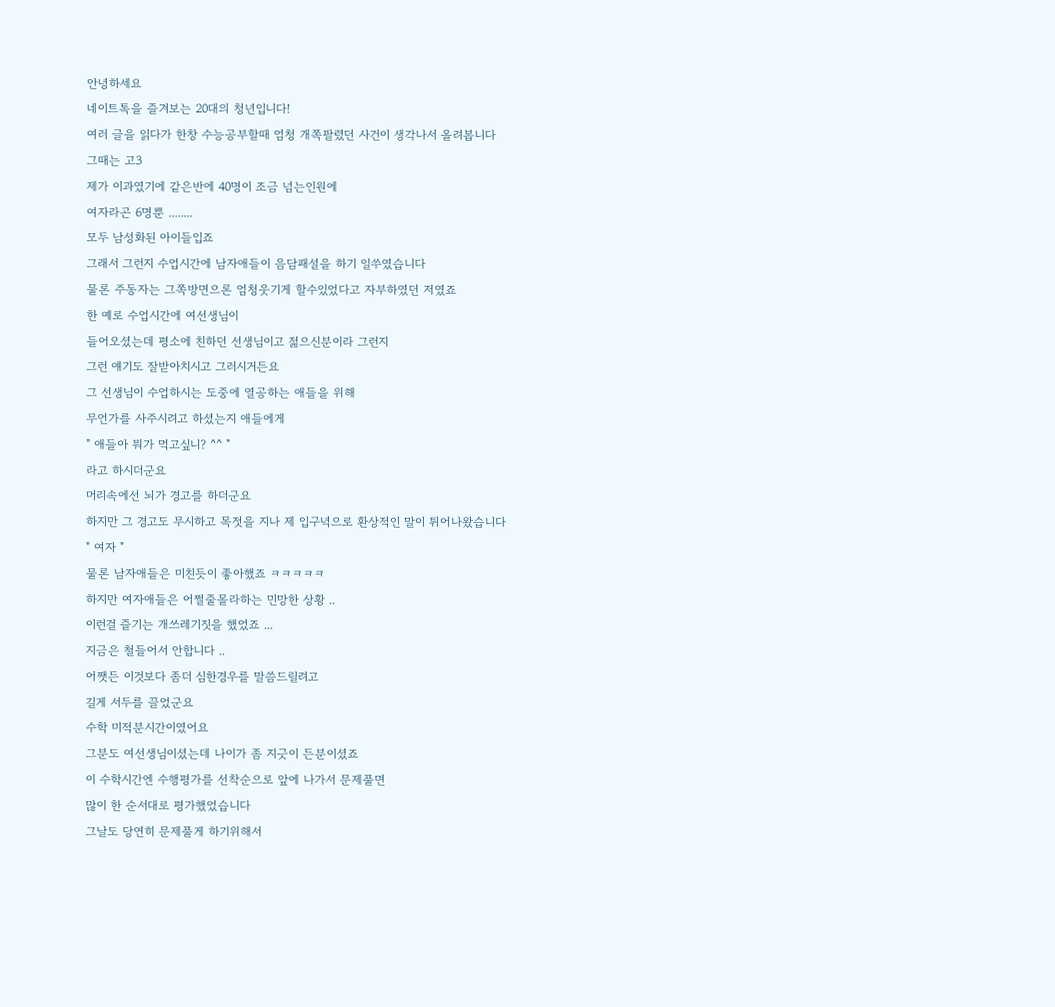안녕하세요
네이트톡을 즐겨보는 20대의 청년입니다!
여러 글을 읽다가 한창 수능공부할때 엄청 개쪽팔렸던 사건이 생각나서 올려봅니다
그때는 고3
제가 이과였기에 같은반에 40명이 조금 넘는인원에
여자라곤 6명뿐 ........
모두 남성화된 아이들입죠
그래서 그런지 수업시간에 남자애들이 음담패설을 하기 일쑤였습니다
물론 주동자는 그쪽방면으론 엄청웃기게 할수있었다고 자부하였던 저였죠
한 예로 수업시간에 여선생님이
들어오셨는데 평소에 친하던 선생님이고 젊으신분이라 그런지
그런 얘기도 잘받아치시고 그러시거든요
그 선생님이 수업하시는 도중에 열공하는 애들을 위해
무언가를 사주시려고 하셨는지 애들에게
" 애들아 뭐가 먹고싶니? ^^ "
라고 하시더군요
머리속에선 뇌가 경고를 하더군요
하지만 그 경고도 무시하고 목젓을 지나 제 입구녁으로 환상적인 말이 튀어나왔습니다
" 여자 "
물론 남자애들은 미친듯이 좋아했죠 ㅋㅋㅋㅋㅋ
하지만 여자애들은 어쩔줄몰라하는 민망한 상황 ..
이런걸 즐기는 개쓰레기짓을 했었죠 ...
지금은 철들어서 안합니다 ..
어쨋든 이것보다 좀더 심한경우를 말씀드릴려고
길게 서두를 끌었군요
수학 미적분시간이였어요
그분도 여선생님이셨는데 나이가 좀 지긋이 든분이셨죠
이 수학시간엔 수행평가를 선착순으로 앞에 나가서 문제풀면
많이 한 순서대로 평가했었습니다
그날도 당연히 문제풀게 하기위해서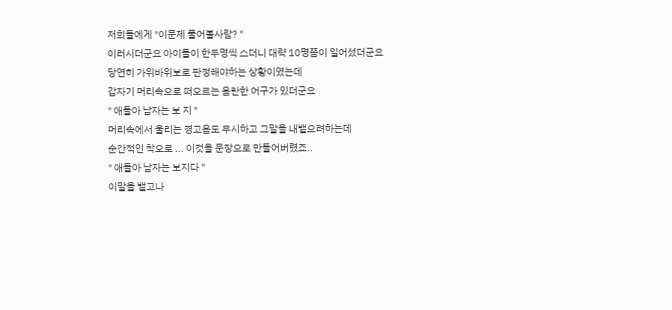저희들에게 "이문제 풀어볼사람? "
이러시더군요 아이들이 한두명씩 스더니 대략 10명쯤이 일어섰더군요
당연히 가위바위보로 판정해야하는 상황이였는데
갑자기 머리속으로 떠오르는 음란한 어구가 있더군요
" 애들아 남자는 보 지 "
머리속에서 울리는 경고음도 무시하고 그말을 내뱉으려하는데
순간적인 착오로 ... 이것을 문장으로 만들어버렸죠..
" 애들아 남자는 보지다 "
이말을 뱉고나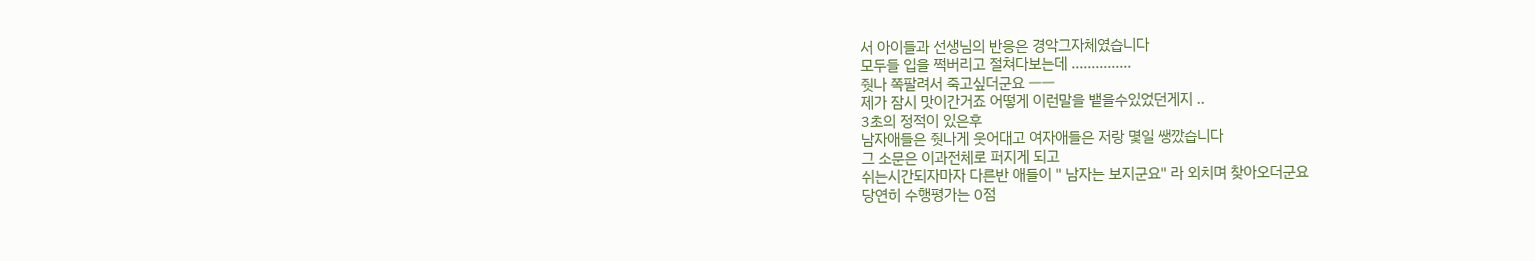서 아이들과 선생님의 반응은 경악그자체였습니다
모두들 입을 쩍버리고 절쳐다보는데 ...............
줫나 쪽팔려서 죽고싶더군요 ㅡㅡ
제가 잠시 맛이간거죠 어떻게 이런말을 뱉을수있었던게지 ..
3초의 정적이 있은후
남자애들은 줫나게 웃어대고 여자애들은 저랑 몇일 쌩깠습니다
그 소문은 이과전체로 퍼지게 되고
쉬는시간되자마자 다른반 애들이 " 남자는 보지군요" 라 외치며 찾아오더군요
당연히 수행평가는 0점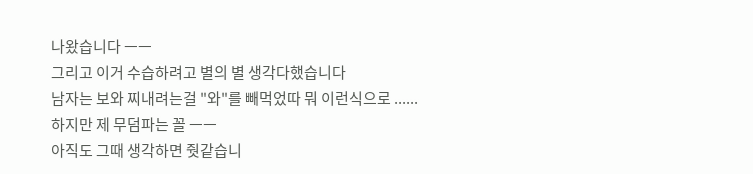나왔습니다 ㅡㅡ
그리고 이거 수습하려고 별의 별 생각다했습니다
남자는 보와 찌내려는걸 "와"를 빼먹었따 뭐 이런식으로 ......
하지만 제 무덤파는 꼴 ㅡㅡ
아직도 그때 생각하면 줫같습니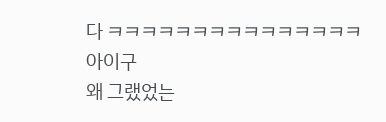다 ㅋㅋㅋㅋㅋㅋㅋㅋㅋㅋㅋㅋㅋㅋㅋ 아이구
왜 그랬었는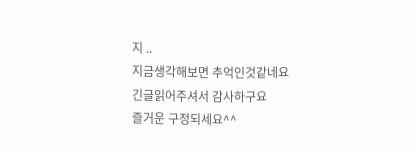지 ..
지금생각해보면 추억인것같네요
긴글읽어주셔서 감사하구요
즐거운 구정되세요^^